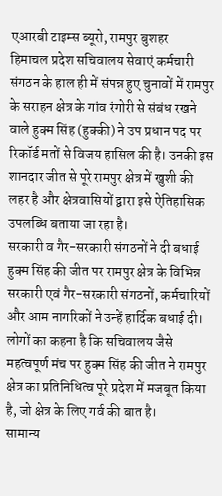एआरबी टाइम्स ब्यूरो, रामपुर बुशहर
हिमाचल प्रदेश सचिवालय सेवाएं कर्मचारी संगठन के हाल ही में संपन्न हुए चुनावों में रामपुर के सराहन क्षेत्र के गांव रंगोरी से संबंध रखने वाले हुक्म सिंह (हुक्की) ने उप प्रधान पद पर रिकॉर्ड मतों से विजय हासिल की है। उनकी इस शानदार जीत से पूरे रामपुर क्षेत्र में खुशी की लहर है और क्षेत्रवासियों द्वारा इसे ऐतिहासिक उपलब्धि बताया जा रहा है।
सरकारी व गैर-सरकारी संगठनों ने दी बधाई
हुक्म सिंह की जीत पर रामपुर क्षेत्र के विभिन्न सरकारी एवं गैर-सरकारी संगठनों, कर्मचारियों और आम नागरिकों ने उन्हें हार्दिक बधाई दी। लोगों का कहना है कि सचिवालय जैसे महत्वपूर्ण मंच पर हुक्म सिंह की जीत ने रामपुर क्षेत्र का प्रतिनिधित्व पूरे प्रदेश में मजबूत किया है, जो क्षेत्र के लिए गर्व की बात है।
सामान्य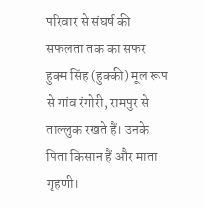परिवार से संघर्ष की सफलता तक का सफर
हुक्म सिंह (हुक्की) मूल रूप से गांव रंगोरी, रामपुर से ताल्लुक रखते हैं। उनके पिता किसान हैं और माता गृहणी।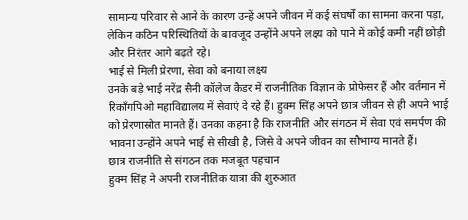सामान्य परिवार से आने के कारण उन्हें अपने जीवन में कई संघर्षों का सामना करना पड़ा, लेकिन कठिन परिस्थितियों के बावजूद उन्होंने अपने लक्ष्य को पाने में कोई कमी नहीं छोड़ी और निरंतर आगे बढ़ते रहे।
भाई से मिली प्रेरणा, सेवा को बनाया लक्ष्य
उनके बड़े भाई नरेंद्र सैनी कॉलेज कैडर में राजनीतिक विज्ञान के प्रोफेसर हैं और वर्तमान में रिकॉंगपिओ महाविद्यालय में सेवाएं दे रहे हैं। हुक्म सिंह अपने छात्र जीवन से ही अपने भाई को प्रेरणास्रोत मानते हैं। उनका कहना है कि राजनीति और संगठन में सेवा एवं समर्पण की भावना उन्होंने अपने भाई से सीखी है, जिसे वे अपने जीवन का सौभाग्य मानते हैं।
छात्र राजनीति से संगठन तक मजबूत पहचान
हुक्म सिंह ने अपनी राजनीतिक यात्रा की शुरुआत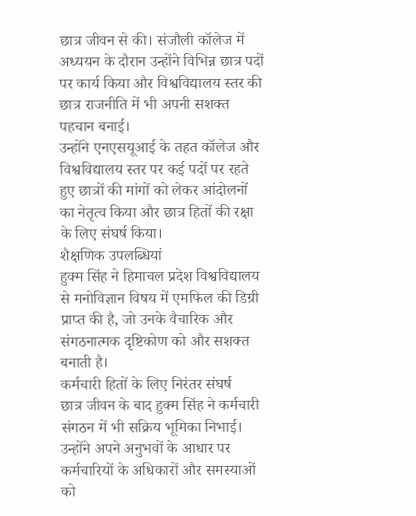छात्र जीवन से की। संजौली कॉलेज में अध्ययन के दौरान उन्होंने विभिन्न छात्र पदों पर कार्य किया और विश्वविद्यालय स्तर की छात्र राजनीति में भी अपनी सशक्त पहचान बनाई।
उन्होंने एनएसयूआई के तहत कॉलेज और विश्वविद्यालय स्तर पर कई पदों पर रहते हुए छात्रों की मांगों को लेकर आंदोलनों का नेतृत्व किया और छात्र हितों की रक्षा के लिए संघर्ष किया।
शैक्षणिक उपलब्धियां
हुक्म सिंह ने हिमाचल प्रदेश विश्वविद्यालय से मनोविज्ञान विषय में एमफिल की डिग्री प्राप्त की है, जो उनके वैचारिक और संगठनात्मक दृष्टिकोण को और सशक्त बनाती है।
कर्मचारी हितों के लिए निरंतर संघर्ष
छात्र जीवन के बाद हुक्म सिंह ने कर्मचारी संगठन में भी सक्रिय भूमिका निभाई। उन्होंने अपने अनुभवों के आधार पर कर्मचारियों के अधिकारों और समस्याओं को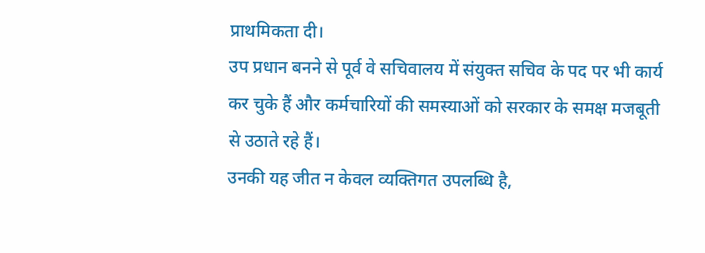प्राथमिकता दी।
उप प्रधान बनने से पूर्व वे सचिवालय में संयुक्त सचिव के पद पर भी कार्य कर चुके हैं और कर्मचारियों की समस्याओं को सरकार के समक्ष मजबूती से उठाते रहे हैं।
उनकी यह जीत न केवल व्यक्तिगत उपलब्धि है,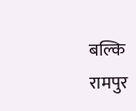बल्कि रामपुर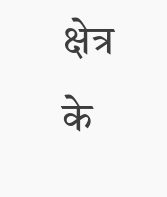क्षेत्र के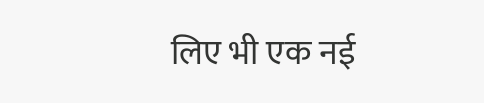लिए भी एक नई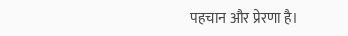पहचान और प्रेरणा है।